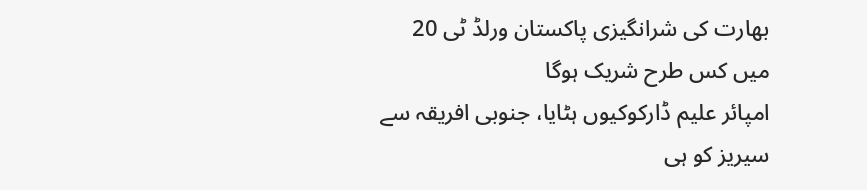بھارت کی شرانگیزی پاکستان ورلڈ ٹی 20 میں کس طرح شریک ہوگا
امپائر علیم ڈارکوکیوں ہٹایا، جنوبی افریقہ سے سیریز کو ہی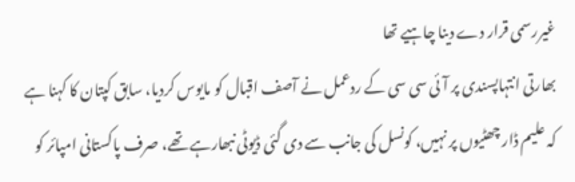غیررسمی قرار دے دینا چاہیے تھا
بھارتی انتہاپسندی پر آئی سی سی کے ردعمل نے آصف اقبال کو مایوس کردیا، سابق کپتان کا کہنا ہے کہ علیم ڈار چھٹیوں پر نہیں، کونسل کی جانب سے دی گئی ڈیوٹی نبھارہے تھے، صرف پاکستانی امپائر کو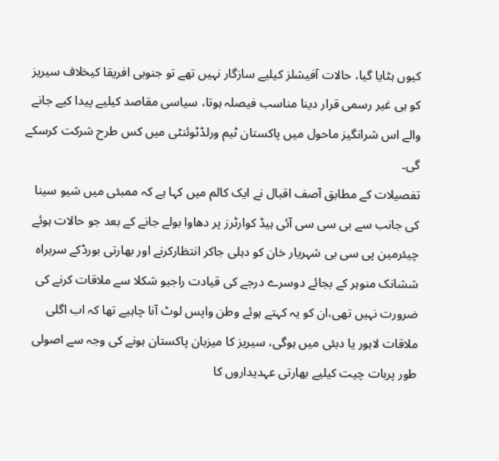کیوں ہٹایا گیا، حالات آفیشلز کیلیے سازگار نہیں تھے تو جنوبی افریقا کیخلاف سیریز کو ہی غیر رسمی قرار دینا مناسب فیصلہ ہوتا، سیاسی مقاصد کیلیے پیدا کیے جانے والے اس شرانگیز ماحول میں پاکستان ٹیم ورلڈٹوئنٹی میں کس طرح شرکت کرسکے گی۔
تفصیلات کے مطابق آصف اقبال نے ایک کالم میں کہا ہے کہ ممبئی میں شیو سینا کی جانب سے بی سی سی آئی ہیڈ کوارٹرز پر دھاوا بولے جانے کے بعد جو حالات ہوئے چیئرمین پی سی بی شہریار خان کو دہلی جاکر انتظارکرنے اور بھارتی بورڈکے سربراہ ششانک منوہر کے بجائے دوسرے درجے کی قیادت راجیو شکلا سے ملاقات کرنے کی ضرورت نہیں تھی،ان کو یہ کہتے ہوئے وطن واپس لوٹ آنا چاہیے تھا کہ اب اگلی ملاقات لاہور یا دبئی میں ہوگی، سیریز کا میزبان پاکستان ہونے کی وجہ سے اصولی طور پربات چیت کیلیے بھارتی عہدیداروں کا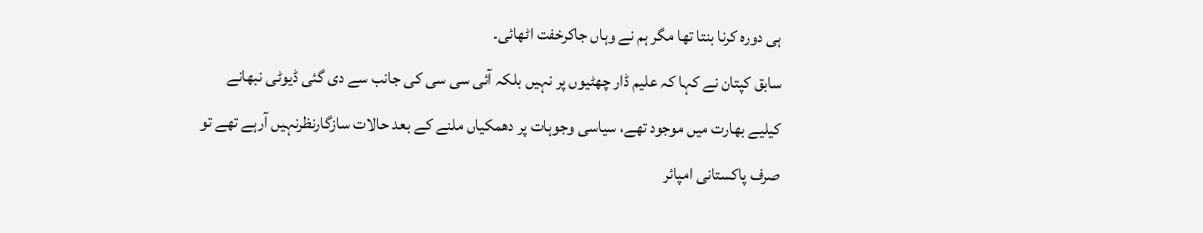ہی دورہ کرنا بنتا تھا مگر ہم نے وہاں جاکرخفت اٹھائی۔
سابق کپتان نے کہا کہ علیم ڈار چھٹیوں پر نہیں بلکہ آئی سی سی کی جانب سے دی گئی ڈیوٹی نبھانے کیلیے بھارت میں موجود تھے، سیاسی وجوہات پر دھمکیاں ملنے کے بعد حالات سازگارنظرنہیں آرہے تھے تو صرف پاکستانی امپائر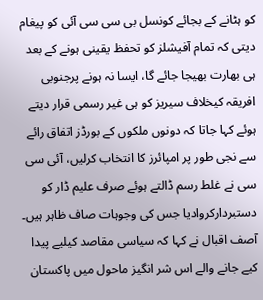کو ہٹانے کے بجائے کونسل بی سی سی آئی کو پیغام دیتی کہ تمام آفیشلز کو تحفظ یقینی ہونے کے بعد ہی بھارت بھیجا جائے گا، ایسا نہ ہونے پرجنوبی افریقہ کیخلاف سیریز کو ہی غیر رسمی قرار دیتے ہوئے کہا جاتا کہ دونوں ملکوں کے بورڈز اتفاق رائے سے نجی طور پر امپائرز کا انتخاب کرلیں، آئی سی سی نے غلط رسم ڈالتے ہوئے صرف علیم ڈار کو دستبردارکروادیا جس کی وجوہات صاف ظاہر ہیں۔
آصف اقبال نے کہا کہ سیاسی مقاصد کیلیے پیدا کیے جانے والے اس شر انگیز ماحول میں پاکستان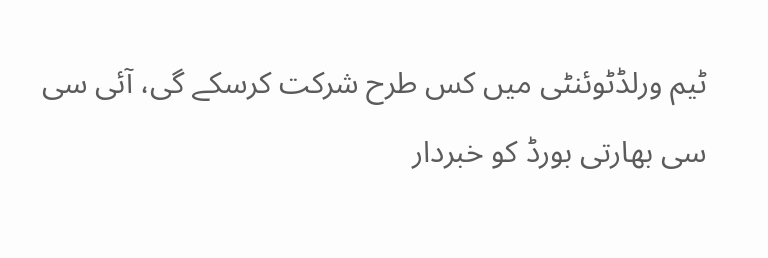ٹیم ورلڈٹوئنٹی میں کس طرح شرکت کرسکے گی، آئی سی سی بھارتی بورڈ کو خبردار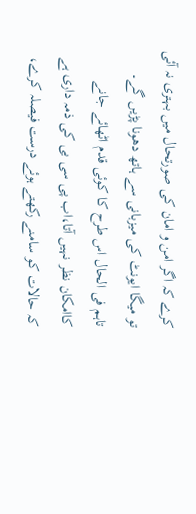کرے کہ اگر امن و امان کی صورتحال میں بہتری نہ آئی تو میگا ایونٹ کی میزبانی سے ہاتھ دھونا پڑیں گے۔
تاہم فی الحال اس طرح کا کوئی قدم اٹھائے جانے کاامکان نظر نہیں آتا،اب پی سی بی کی ذمہ داری ہے کہ حالات کو سامنے رکھتے ہوئے درست فیصلہ کرے،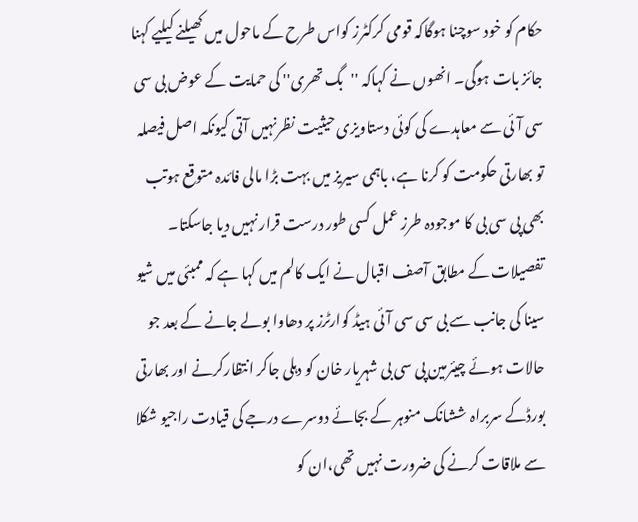حکام کو خود سوچنا ہوگاکہ قومی کرکٹرز کواس طرح کے ماحول میں کھیلنے کیلیے کہنا جائز بات ہوگی۔ انھوں نے کہاکہ ''بگ تھری'' کی حمایت کے عوض بی سی سی آئی سے معاہدے کی کوئی دستاویزی حیثیت نظرنہیں آتی کیونکہ اصل فیصلہ تو بھارتی حکومت کو کرنا ہے، باہمی سیریز میں بہت بڑا مالی فائدہ متوقع ہوتب بھی پی سی بی کا موجودہ طرز عمل کسی طور درست قرار نہیں دیا جاسکتا۔
تفصیلات کے مطابق آصف اقبال نے ایک کالم میں کہا ہے کہ ممبئی میں شیو سینا کی جانب سے بی سی سی آئی ہیڈ کوارٹرز پر دھاوا بولے جانے کے بعد جو حالات ہوئے چیئرمین پی سی بی شہریار خان کو دہلی جاکر انتظارکرنے اور بھارتی بورڈکے سربراہ ششانک منوہر کے بجائے دوسرے درجے کی قیادت راجیو شکلا سے ملاقات کرنے کی ضرورت نہیں تھی،ان کو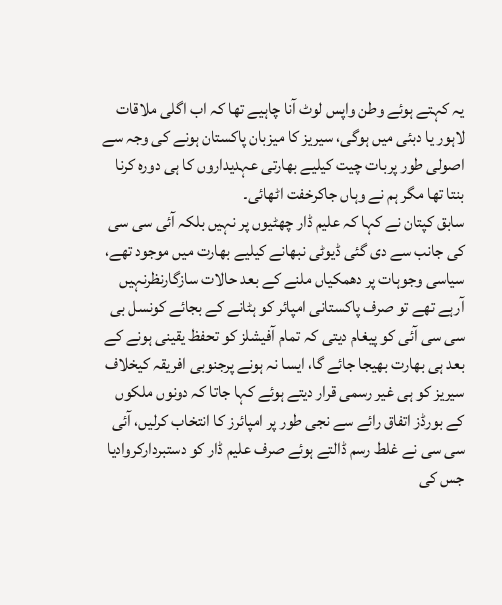یہ کہتے ہوئے وطن واپس لوٹ آنا چاہیے تھا کہ اب اگلی ملاقات لاہور یا دبئی میں ہوگی، سیریز کا میزبان پاکستان ہونے کی وجہ سے اصولی طور پربات چیت کیلیے بھارتی عہدیداروں کا ہی دورہ کرنا بنتا تھا مگر ہم نے وہاں جاکرخفت اٹھائی۔
سابق کپتان نے کہا کہ علیم ڈار چھٹیوں پر نہیں بلکہ آئی سی سی کی جانب سے دی گئی ڈیوٹی نبھانے کیلیے بھارت میں موجود تھے، سیاسی وجوہات پر دھمکیاں ملنے کے بعد حالات سازگارنظرنہیں آرہے تھے تو صرف پاکستانی امپائر کو ہٹانے کے بجائے کونسل بی سی سی آئی کو پیغام دیتی کہ تمام آفیشلز کو تحفظ یقینی ہونے کے بعد ہی بھارت بھیجا جائے گا، ایسا نہ ہونے پرجنوبی افریقہ کیخلاف سیریز کو ہی غیر رسمی قرار دیتے ہوئے کہا جاتا کہ دونوں ملکوں کے بورڈز اتفاق رائے سے نجی طور پر امپائرز کا انتخاب کرلیں، آئی سی سی نے غلط رسم ڈالتے ہوئے صرف علیم ڈار کو دستبردارکروادیا جس کی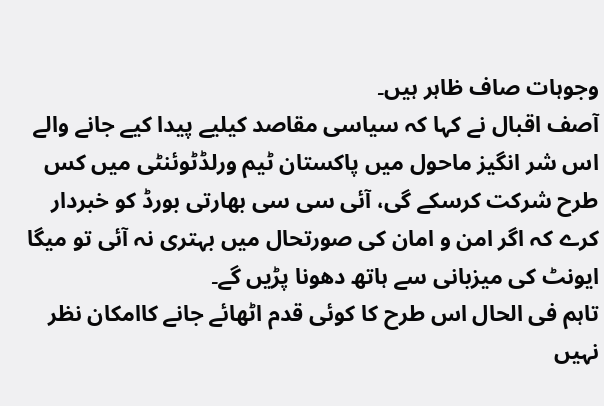وجوہات صاف ظاہر ہیں۔
آصف اقبال نے کہا کہ سیاسی مقاصد کیلیے پیدا کیے جانے والے اس شر انگیز ماحول میں پاکستان ٹیم ورلڈٹوئنٹی میں کس طرح شرکت کرسکے گی، آئی سی سی بھارتی بورڈ کو خبردار کرے کہ اگر امن و امان کی صورتحال میں بہتری نہ آئی تو میگا ایونٹ کی میزبانی سے ہاتھ دھونا پڑیں گے۔
تاہم فی الحال اس طرح کا کوئی قدم اٹھائے جانے کاامکان نظر نہیں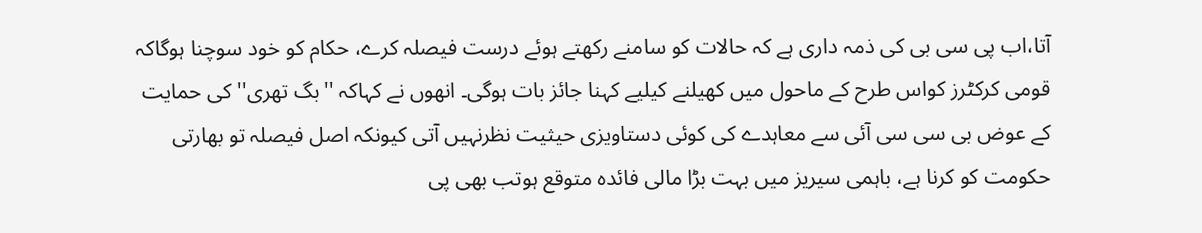آتا،اب پی سی بی کی ذمہ داری ہے کہ حالات کو سامنے رکھتے ہوئے درست فیصلہ کرے، حکام کو خود سوچنا ہوگاکہ قومی کرکٹرز کواس طرح کے ماحول میں کھیلنے کیلیے کہنا جائز بات ہوگی۔ انھوں نے کہاکہ ''بگ تھری'' کی حمایت کے عوض بی سی سی آئی سے معاہدے کی کوئی دستاویزی حیثیت نظرنہیں آتی کیونکہ اصل فیصلہ تو بھارتی حکومت کو کرنا ہے، باہمی سیریز میں بہت بڑا مالی فائدہ متوقع ہوتب بھی پی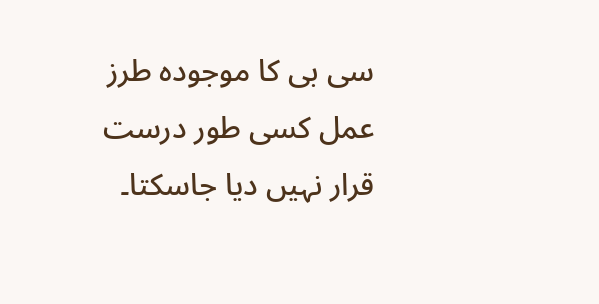سی بی کا موجودہ طرز عمل کسی طور درست قرار نہیں دیا جاسکتا۔